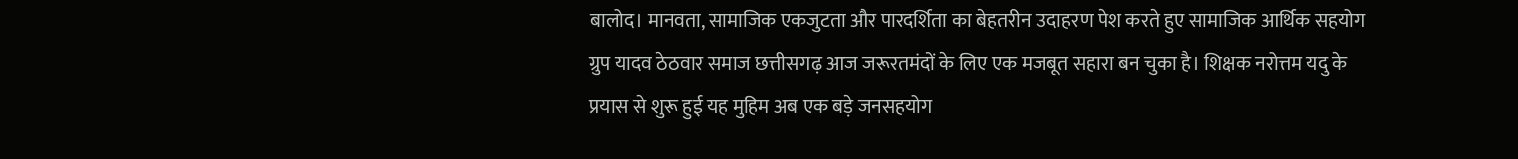बालोद। मानवता, सामाजिक एकजुटता और पारदर्शिता का बेहतरीन उदाहरण पेश करते हुए सामाजिक आर्थिक सहयोग ग्रुप यादव ठेठवार समाज छत्तीसगढ़ आज जरूरतमंदों के लिए एक मजबूत सहारा बन चुका है। शिक्षक नरोत्तम यदु के प्रयास से शुरू हुई यह मुहिम अब एक बड़े जनसहयोग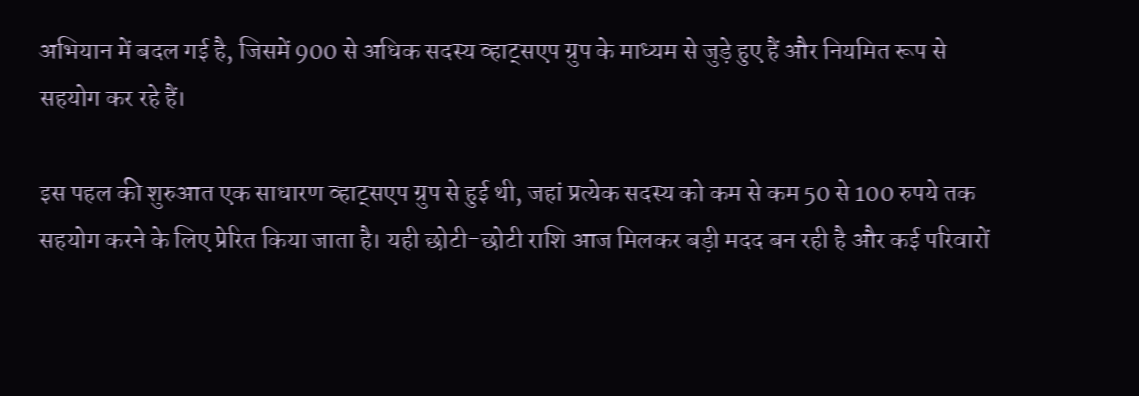अभियान में बदल गई है, जिसमें 900 से अधिक सदस्य व्हाट्सएप ग्रुप के माध्यम से जुड़े हुए हैं और नियमित रूप से सहयोग कर रहे हैं।

इस पहल की शुरुआत एक साधारण व्हाट्सएप ग्रुप से हुई थी, जहां प्रत्येक सदस्य को कम से कम 50 से 100 रुपये तक सहयोग करने के लिए प्रेरित किया जाता है। यही छोटी-छोटी राशि आज मिलकर बड़ी मदद बन रही है और कई परिवारों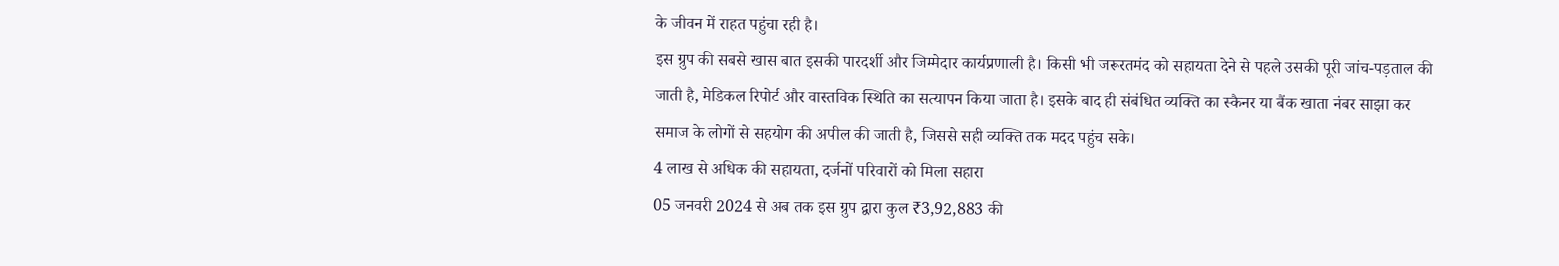के जीवन में राहत पहुंचा रही है।
इस ग्रुप की सबसे खास बात इसकी पारदर्शी और जिम्मेदार कार्यप्रणाली है। किसी भी जरूरतमंद को सहायता देने से पहले उसकी पूरी जांच-पड़ताल की जाती है, मेडिकल रिपोर्ट और वास्तविक स्थिति का सत्यापन किया जाता है। इसके बाद ही संबंधित व्यक्ति का स्कैनर या बैंक खाता नंबर साझा कर समाज के लोगों से सहयोग की अपील की जाती है, जिससे सही व्यक्ति तक मदद पहुंच सके।
4 लाख से अधिक की सहायता, दर्जनों परिवारों को मिला सहारा
05 जनवरी 2024 से अब तक इस ग्रुप द्वारा कुल ₹3,92,883 की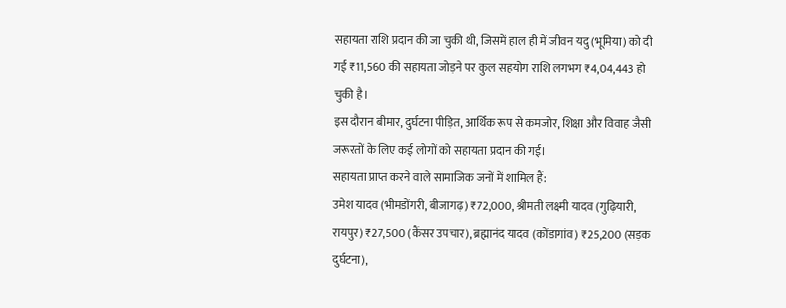सहायता राशि प्रदान की जा चुकी थी, जिसमें हाल ही में जीवन यदु (भूमिया) को दी गई ₹11,560 की सहायता जोड़ने पर कुल सहयोग राशि लगभग ₹4,04,443 हो चुकी है।
इस दौरान बीमार, दुर्घटना पीड़ित, आर्थिक रूप से कमजोर, शिक्षा और विवाह जैसी जरूरतों के लिए कई लोगों को सहायता प्रदान की गई।
सहायता प्राप्त करने वाले सामाजिक जनों में शामिल हैं:
उमेश यादव (भीमडोंगरी, बीजागढ़) ₹72,000, श्रीमती लक्ष्मी यादव (गुढ़ियारी, रायपुर) ₹27,500 (कैंसर उपचार), ब्रह्मानंद यादव (कोंडागांव) ₹25,200 (सड़क दुर्घटना),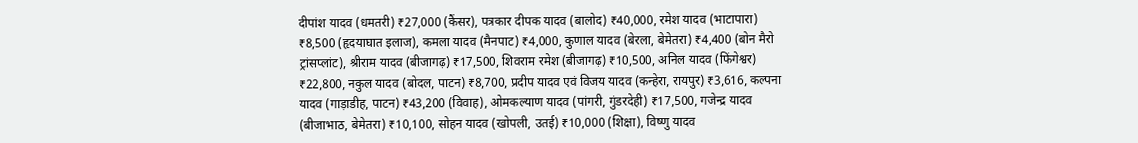दीपांश यादव (धमतरी) ₹27,000 (कैंसर), पत्रकार दीपक यादव (बालोद) ₹40,000, रमेश यादव (भाटापारा) ₹8,500 (हृदयाघात इलाज), कमला यादव (मैनपाट) ₹4,000, कुणाल यादव (बेरला, बेमेतरा) ₹4,400 (बोन मैरो ट्रांसप्लांट), श्रीराम यादव (बीजागढ़) ₹17,500, शिवराम रमेश (बीजागढ़) ₹10,500, अनिल यादव (फिंगेश्वर) ₹22,800, नकुल यादव (बोदल, पाटन) ₹8,700, प्रदीप यादव एवं विजय यादव (कन्हेरा, रायपुर) ₹3,616, कल्पना यादव (गाड़ाडीह, पाटन) ₹43,200 (विवाह), ओमकल्याण यादव (पांगरी, गुंडरदेही) ₹17,500, गजेन्द्र यादव (बीजाभाठ, बेमेतरा) ₹10,100, सोहन यादव (खोपली, उतई) ₹10,000 (शिक्षा), विष्णु यादव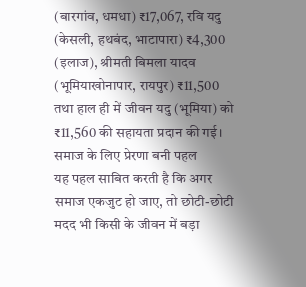(बारगांव, धमधा) ₹17,067, रवि यदु (केसली, हथबंद, भाटापारा) ₹4,300 (इलाज), श्रीमती बिमला यादव (भूमियाखोनापार, रायपुर) ₹11,500 तथा हाल ही में जीवन यदु (भूमिया) को ₹11,560 की सहायता प्रदान की गई।
समाज के लिए प्रेरणा बनी पहल
यह पहल साबित करती है कि अगर समाज एकजुट हो जाए, तो छोटी-छोटी मदद भी किसी के जीवन में बड़ा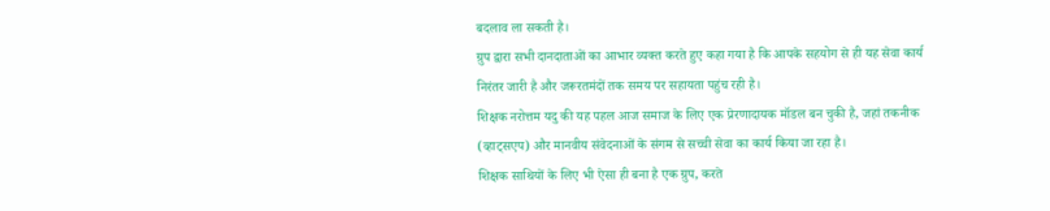बदलाव ला सकती है।
ग्रुप द्वारा सभी दानदाताओं का आभार व्यक्त करते हुए कहा गया है कि आपके सहयोग से ही यह सेवा कार्य निरंतर जारी है और जरूरतमंदों तक समय पर सहायता पहुंच रही है।
शिक्षक नरोत्तम यदु की यह पहल आज समाज के लिए एक प्रेरणादायक मॉडल बन चुकी है, जहां तकनीक (व्हाट्सएप) और मानवीय संवेदनाओं के संगम से सच्ची सेवा का कार्य किया जा रहा है।
शिक्षक साथियों के लिए भी ऐसा ही बना है एक ग्रुप, करते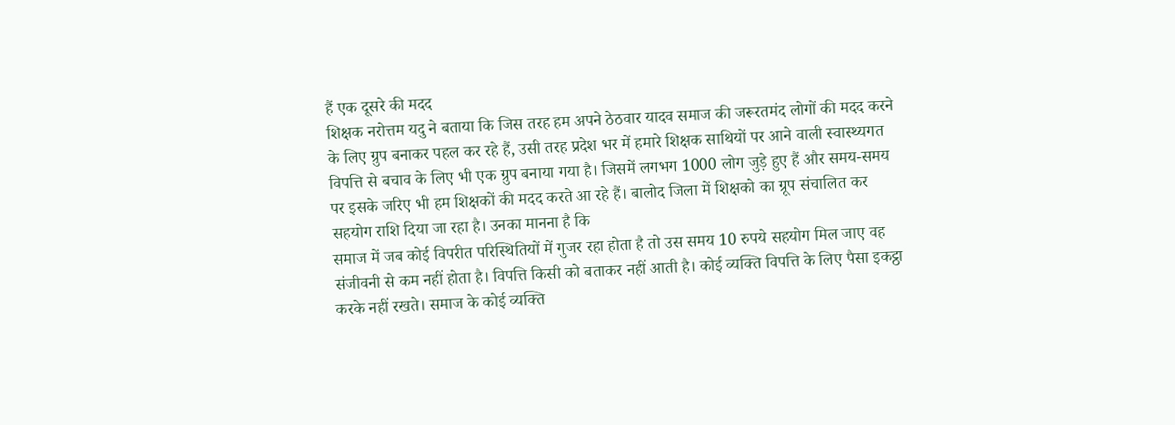हैं एक दूसरे की मदद
शिक्षक नरोत्तम यदु ने बताया कि जिस तरह हम अपने ठेठवार यादव समाज की जरूरतमंद लोगों की मदद करने के लिए ग्रुप बनाकर पहल कर रहे हैं, उसी तरह प्रदेश भर में हमारे शिक्षक साथियों पर आने वाली स्वास्थ्यगत विपत्ति से बचाव के लिए भी एक ग्रुप बनाया गया है। जिसमें लगभग 1000 लोग जुड़े हुए हैं और समय-समय पर इसके जरिए भी हम शिक्षकों की मदद करते आ रहे हैं। बालोद जिला में शिक्षको का ग्रूप संचालित कर सहयोग राशि दिया जा रहा है। उनका मानना है कि
समाज में जब कोई विपरीत परिस्थितियों में गुजर रहा होता है तो उस समय 10 रुपये सहयोग मिल जाए वह संजीवनी से कम नहीं होता है। विपत्ति किसी को बताकर नहीं आती है। कोई व्यक्ति विपत्ति के लिए पैसा इकट्ठा करके नहीं रखते। समाज के कोई व्यक्ति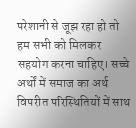परेशानी से जूझ रहा हो तो हम सभी को मिलकर सहयोग करना चाहिए। सच्चे अर्थों में समाज का अर्थ विपरीत परिस्थितियों में साथ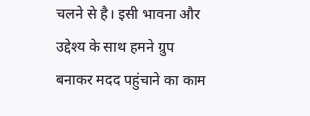चलने से है। इसी भावना और उद्देश्य के साथ हमने ग्रुप बनाकर मदद पहुंचाने का काम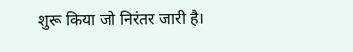शुरू किया जो निरंतर जारी है।